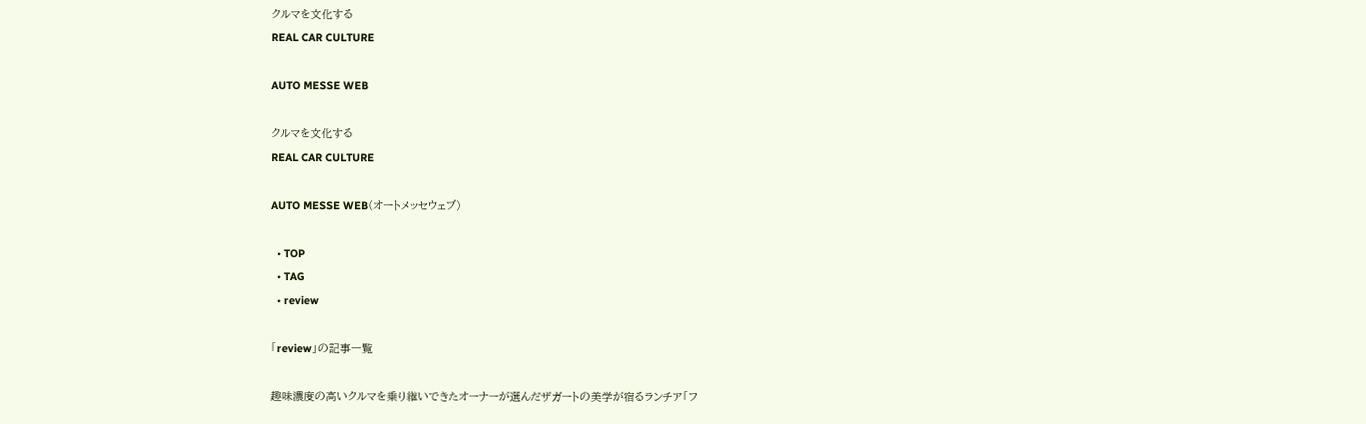クルマを文化する
REAL CAR CULTURE

AUTO MESSE WEB

クルマを文化する
REAL CAR CULTURE

AUTO MESSE WEB(オートメッセウェブ)

  • TOP
  • TAG
  • review

「review」の記事一覧

趣味濃度の高いクルマを乗り継いできたオーナーが選んだザガートの美学が宿るランチア「フ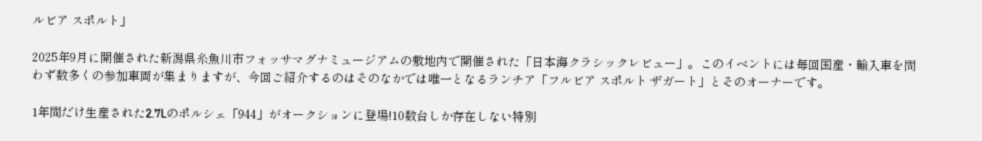ルビア スポルト」

2025年9月に開催された新潟県糸魚川市フォッサマグナミュージアムの敷地内で開催された「日本海クラシックレビュー」。このイベントには毎回国産・輸入車を問わず数多くの参加車両が集まりますが、今回ご紹介するのはそのなかでは唯一となるランチア「フルビア スポルト ザガート」とそのオーナーです。

1年間だけ生産された2.7Lのポルシェ「944」がオークションに登場!10数台しか存在しない特別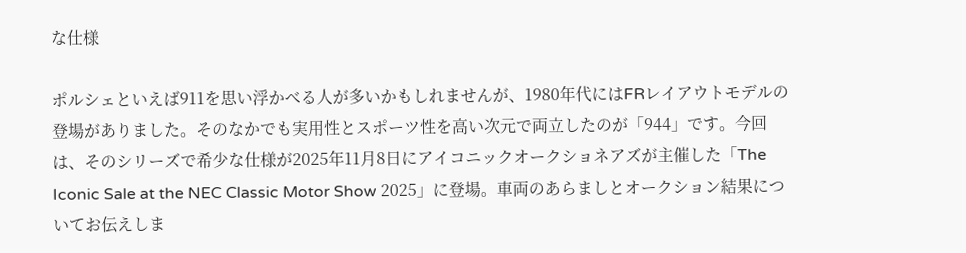な仕様

ポルシェといえば911を思い浮かべる人が多いかもしれませんが、1980年代にはFRレイアウトモデルの登場がありました。そのなかでも実用性とスポーツ性を高い次元で両立したのが「944」です。今回は、そのシリーズで希少な仕様が2025年11月8日にアイコニックオークショネアズが主催した「The Iconic Sale at the NEC Classic Motor Show 2025」に登場。車両のあらましとオークション結果についてお伝えしま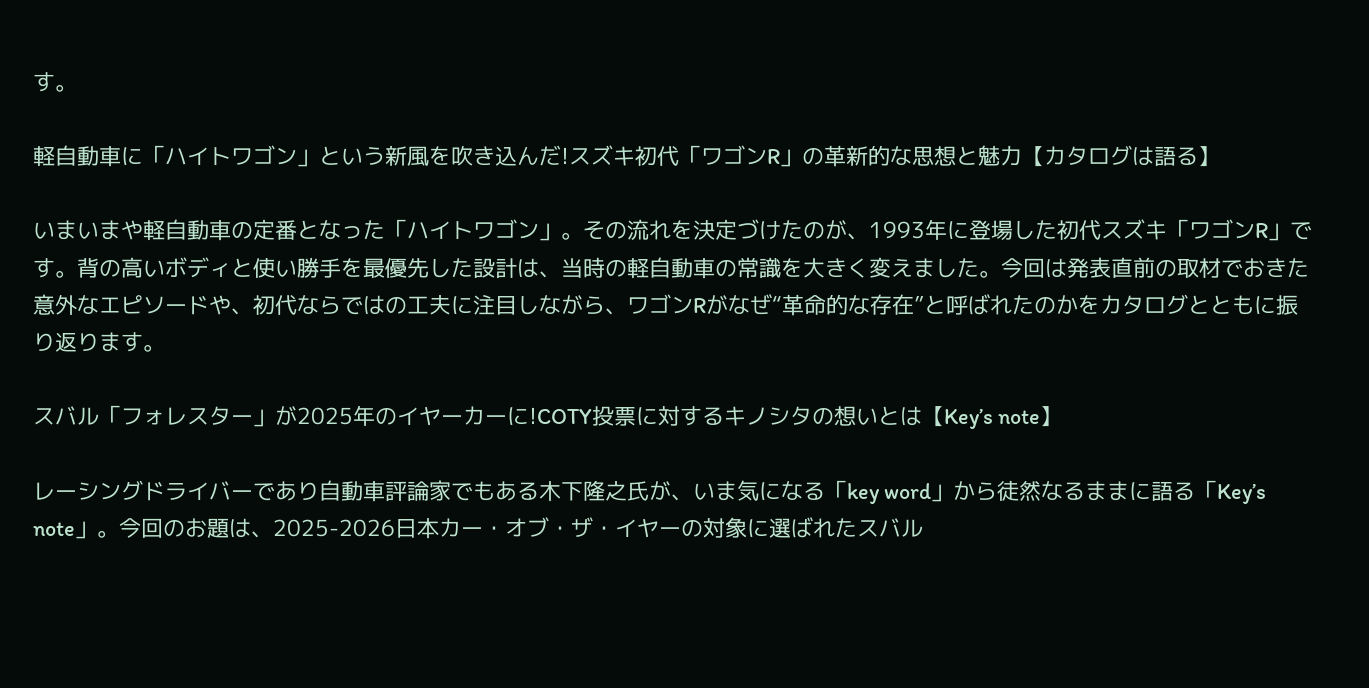す。

軽自動車に「ハイトワゴン」という新風を吹き込んだ!スズキ初代「ワゴンR」の革新的な思想と魅力【カタログは語る】

いまいまや軽自動車の定番となった「ハイトワゴン」。その流れを決定づけたのが、1993年に登場した初代スズキ「ワゴンR」です。背の高いボディと使い勝手を最優先した設計は、当時の軽自動車の常識を大きく変えました。今回は発表直前の取材でおきた意外なエピソードや、初代ならではの工夫に注目しながら、ワゴンRがなぜ“革命的な存在”と呼ばれたのかをカタログとともに振り返ります。

スバル「フォレスター」が2025年のイヤーカーに!COTY投票に対するキノシタの想いとは【Key’s note】

レーシングドライバーであり自動車評論家でもある木下隆之氏が、いま気になる「key word」から徒然なるままに語る「Key’s note」。今回のお題は、2025-2026日本カー・オブ・ザ・イヤーの対象に選ばれたスバル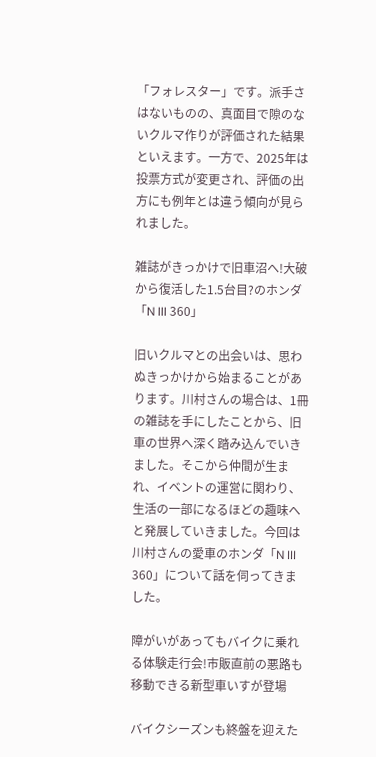「フォレスター」です。派手さはないものの、真面目で隙のないクルマ作りが評価された結果といえます。一方で、2025年は投票方式が変更され、評価の出方にも例年とは違う傾向が見られました。

雑誌がきっかけで旧車沼へ!大破から復活した1.5台目?のホンダ「N III 360」

旧いクルマとの出会いは、思わぬきっかけから始まることがあります。川村さんの場合は、1冊の雑誌を手にしたことから、旧車の世界へ深く踏み込んでいきました。そこから仲間が生まれ、イベントの運営に関わり、生活の一部になるほどの趣味へと発展していきました。今回は川村さんの愛車のホンダ「N III 360」について話を伺ってきました。

障がいがあってもバイクに乗れる体験走行会!市販直前の悪路も移動できる新型車いすが登場

バイクシーズンも終盤を迎えた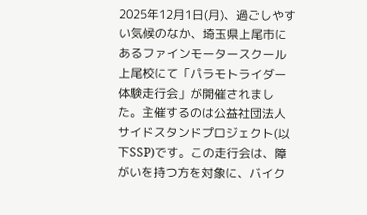2025年12月1日(月)、過ごしやすい気候のなか、埼玉県上尾市にあるファインモータースクール上尾校にて「パラモトライダー体験走行会」が開催されました。主催するのは公益社団法人サイドスタンドプロジェクト(以下SSP)です。この走行会は、障がいを持つ方を対象に、バイク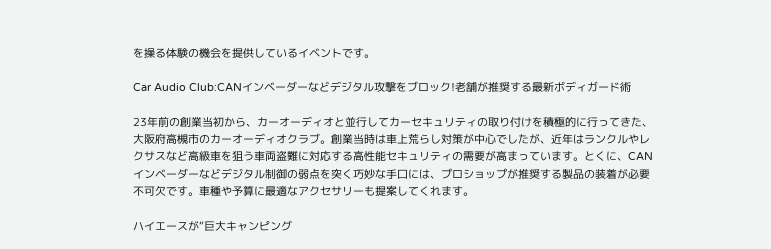を操る体験の機会を提供しているイベントです。

Car Audio Club:CANインベーダーなどデジタル攻撃をブロック!老舗が推奨する最新ボディガード術

23年前の創業当初から、カーオーディオと並行してカーセキュリティの取り付けを積極的に行ってきた、大阪府高槻市のカーオーディオクラブ。創業当時は車上荒らし対策が中心でしたが、近年はランクルやレクサスなど高級車を狙う車両盗難に対応する高性能セキュリティの需要が高まっています。とくに、CANインベーダーなどデジタル制御の弱点を突く巧妙な手口には、プロショップが推奨する製品の装着が必要不可欠です。車種や予算に最適なアクセサリーも提案してくれます。

ハイエースが“巨大キャンピング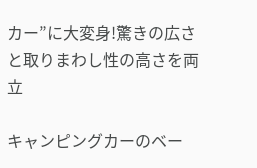カー”に大変身!驚きの広さと取りまわし性の高さを両立

キャンピングカーのベー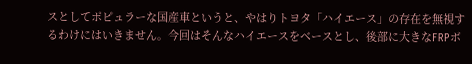スとしてポピュラーな国産車というと、やはりトヨタ「ハイエース」の存在を無視するわけにはいきません。今回はそんなハイエースをベースとし、後部に大きなFRPボ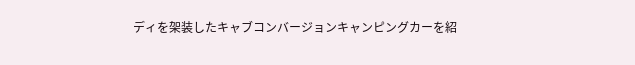ディを架装したキャブコンバージョンキャンピングカーを紹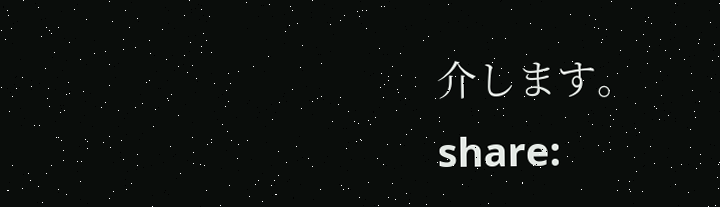介します。
share: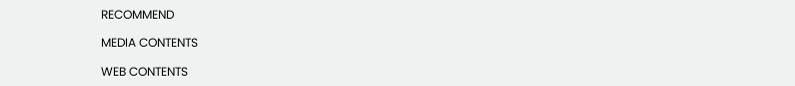RECOMMEND

MEDIA CONTENTS

WEB CONTENTS